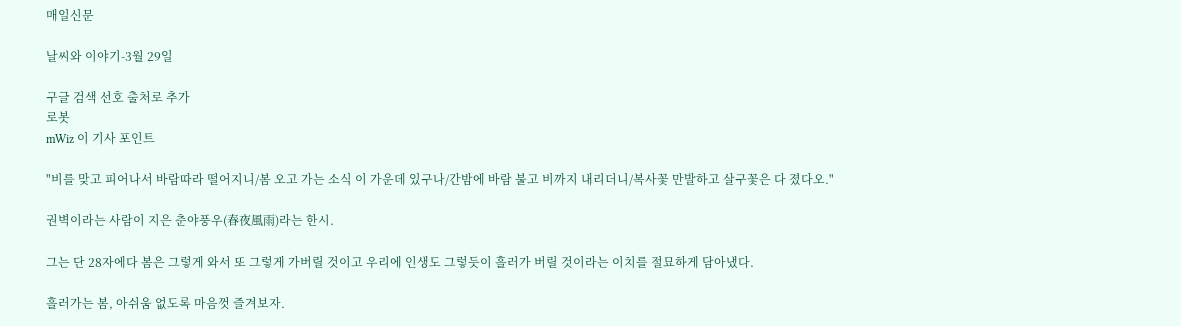매일신문

날씨와 이야기-3월 29일

구글 검색 선호 출처로 추가
로봇
mWiz 이 기사 포인트

"비를 맞고 피어나서 바람따라 떨어지니/봄 오고 가는 소식 이 가운데 있구나/간밤에 바람 불고 비까지 내리더니/복사꽃 만발하고 살구꽃은 다 졌다오."

권벽이라는 사람이 지은 춘야풍우(春夜風雨)라는 한시.

그는 단 28자에다 봄은 그렇게 와서 또 그렇게 가버릴 것이고 우리에 인생도 그렇듯이 흘러가 버릴 것이라는 이치를 절묘하게 담아냈다.

흘러가는 봄, 아쉬움 없도록 마음껏 즐겨보자.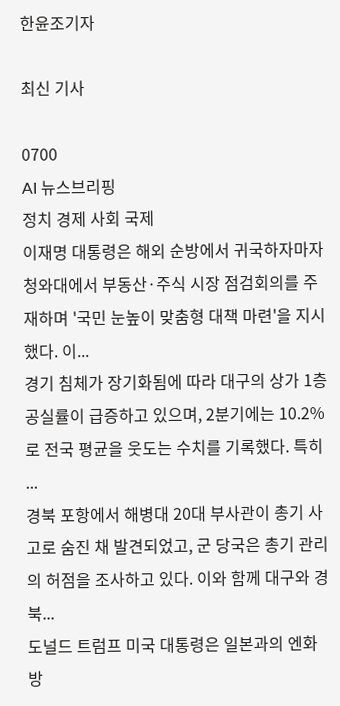한윤조기자

최신 기사

0700
AI 뉴스브리핑
정치 경제 사회 국제
이재명 대통령은 해외 순방에서 귀국하자마자 청와대에서 부동산·주식 시장 점검회의를 주재하며 '국민 눈높이 맞춤형 대책 마련'을 지시했다. 이...
경기 침체가 장기화됨에 따라 대구의 상가 1층 공실률이 급증하고 있으며, 2분기에는 10.2%로 전국 평균을 웃도는 수치를 기록했다. 특히 ...
경북 포항에서 해병대 20대 부사관이 총기 사고로 숨진 채 발견되었고, 군 당국은 총기 관리의 허점을 조사하고 있다. 이와 함께 대구와 경북...
도널드 트럼프 미국 대통령은 일본과의 엔화 방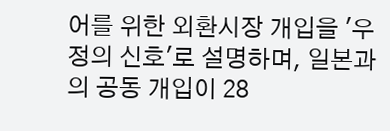어를 위한 외환시장 개입을 '우정의 신호'로 설명하며, 일본과의 공동 개입이 28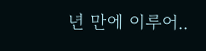년 만에 이루어..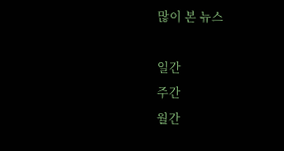많이 본 뉴스

일간
주간
월간